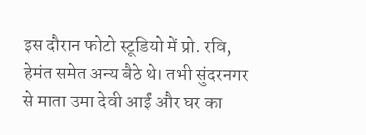इस दौरान फोटो स्टूडियो में प्रो. रवि, हेमंत समेत अन्य बैठे थे। तभी सुंदरनगर से माता उमा देवी आईं और घर का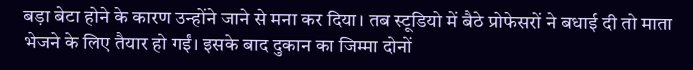बड़ा बेटा होने के कारण उन्होंने जाने से मना कर दिया। तब स्टूडियो में बैठे प्रोफेसरों ने बधाई दी तो माता भेजने के लिए तैयार हो गईं। इसके बाद दुकान का जिम्मा दोनों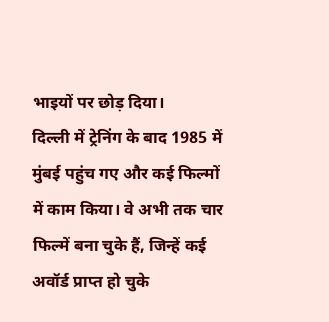भाइयों पर छोड़ दिया।
दिल्ली में ट्रेनिंग के बाद 1985 में मुंबई पहुंच गए और कई फिल्मों में काम किया। वे अभी तक चार फिल्में बना चुके हैं, जिन्हें कई अवॉर्ड प्राप्त हो चुके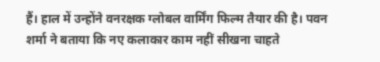हैं। हाल में उन्होंने वनरक्षक ग्लोबल वार्मिंग फिल्म तैयार की है। पवन शर्मा ने बताया कि नए कलाकार काम नहीं सीखना चाहते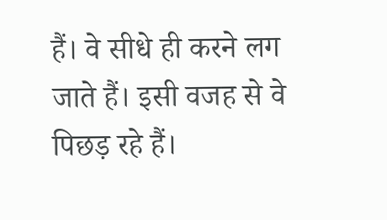हैं। वे सीधे ही करने लग जाते हैं। इसी वजह से वे पिछड़ रहे हैं।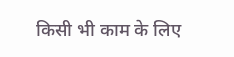किसी भी काम के लिए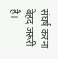संघर्ष करना बेहद जरूरी है।